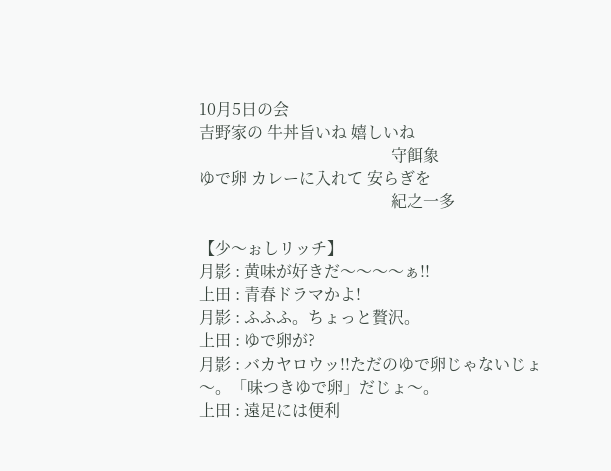10月5日の会
吉野家の 牛丼旨いね 嬉しいね
                                                守餌象
ゆで卵 カレーに入れて 安らぎを
                                                紀之一多

【少〜ぉしリッチ】
月影 : 黄味が好きだ〜〜〜〜ぁ!!
上田 : 青春ドラマかよ!
月影 : ふふふ。ちょっと贅沢。
上田 : ゆで卵が?
月影 : バカヤロウッ!!ただのゆで卵じゃないじょ〜。「味つきゆで卵」だじょ〜。
上田 : 遠足には便利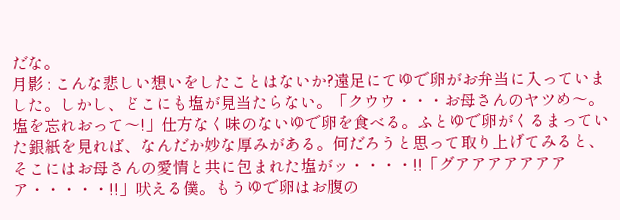だな。
月影 : こんな悲しい想いをしたことはないか?遠足にてゆで卵がお弁当に入っていました。しかし、どこにも塩が見当たらない。「クウウ・・・お母さんのヤツめ〜。塩を忘れおって〜!」仕方なく味のないゆで卵を食べる。ふとゆで卵がくるまっていた銀紙を見れば、なんだか妙な厚みがある。何だろうと思って取り上げてみると、そこにはお母さんの愛情と共に包まれた塩がッ・・・・!!「グアアアアアアアア・・・・・!!」吠える僕。もうゆで卵はお腹の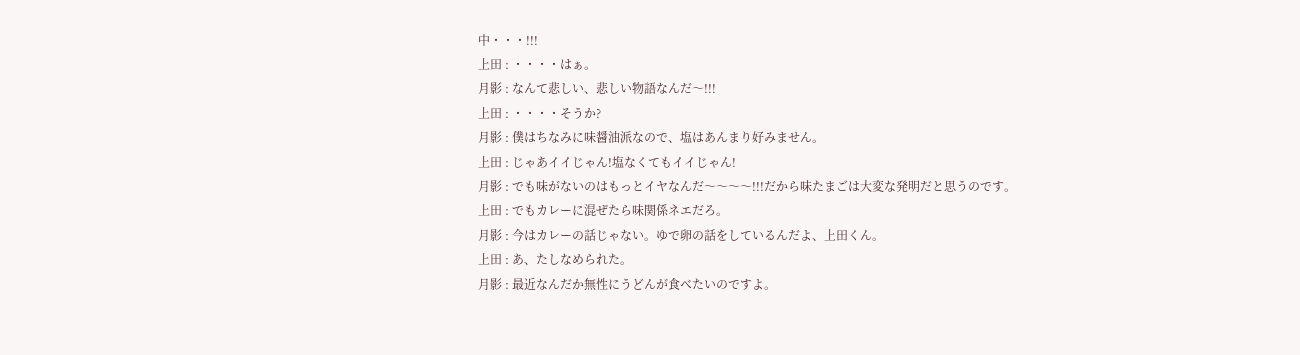中・・・!!!
上田 : ・・・・はぁ。
月影 : なんて悲しい、悲しい物語なんだ〜!!!
上田 : ・・・・そうか?
月影 : 僕はちなみに味醤油派なので、塩はあんまり好みません。
上田 : じゃあイイじゃん!塩なくてもイイじゃん!
月影 : でも味がないのはもっとイヤなんだ〜〜〜〜!!!だから味たまごは大変な発明だと思うのです。
上田 : でもカレーに混ぜたら味関係ネエだろ。
月影 : 今はカレーの話じゃない。ゆで卵の話をしているんだよ、上田くん。
上田 : あ、たしなめられた。
月影 : 最近なんだか無性にうどんが食べたいのですよ。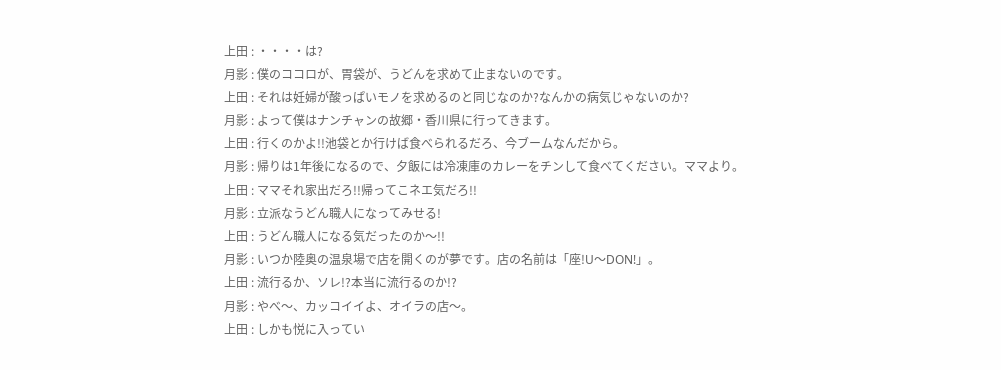上田 : ・・・・は?
月影 : 僕のココロが、胃袋が、うどんを求めて止まないのです。
上田 : それは妊婦が酸っぱいモノを求めるのと同じなのか?なんかの病気じゃないのか?
月影 : よって僕はナンチャンの故郷・香川県に行ってきます。
上田 : 行くのかよ!!池袋とか行けば食べられるだろ、今ブームなんだから。
月影 : 帰りは1年後になるので、夕飯には冷凍庫のカレーをチンして食べてください。ママより。
上田 : ママそれ家出だろ!!帰ってこネエ気だろ!!
月影 : 立派なうどん職人になってみせる!
上田 : うどん職人になる気だったのか〜!!
月影 : いつか陸奥の温泉場で店を開くのが夢です。店の名前は「座!U〜DON!」。
上田 : 流行るか、ソレ!?本当に流行るのか!?
月影 : やべ〜、カッコイイよ、オイラの店〜。
上田 : しかも悦に入ってい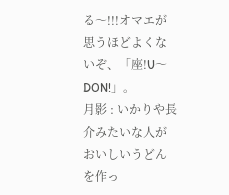る〜!!!オマエが思うほどよくないぞ、「座!U〜DON!」。
月影 : いかりや長介みたいな人がおいしいうどんを作っ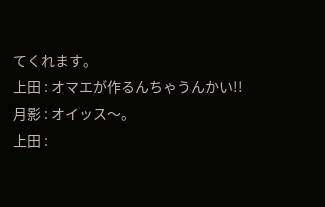てくれます。
上田 : オマエが作るんちゃうんかい!!
月影 : オイッス〜。
上田 :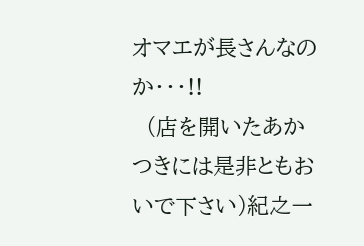オマエが長さんなのか・・・!!
  (店を開いたあかつきには是非ともおいで下さい)紀之一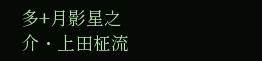多+月影星之介・上田柾流